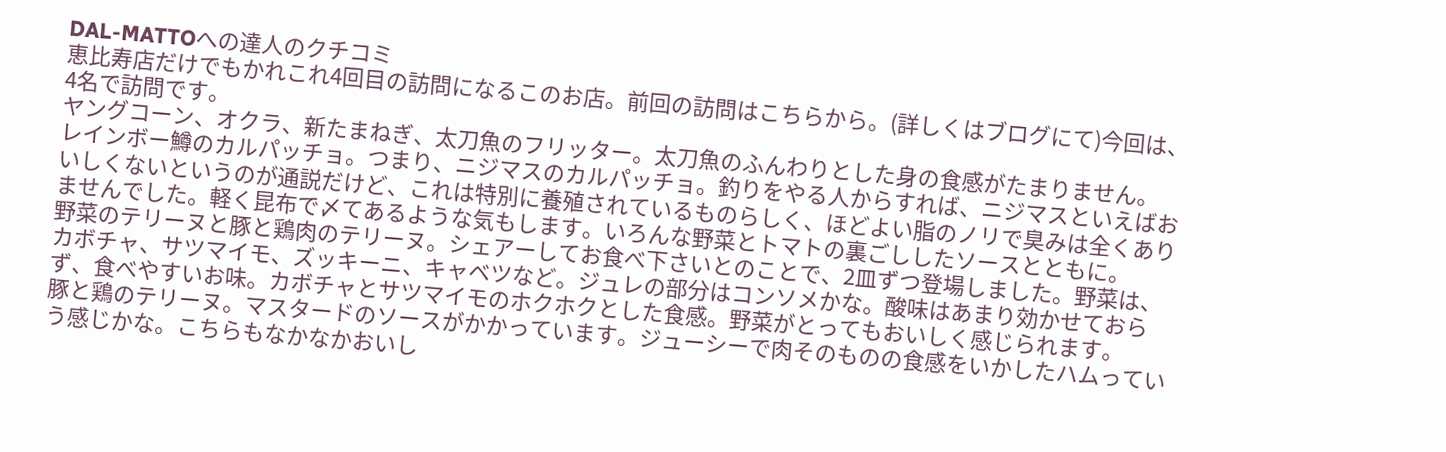DAL-MATTOへの達人のクチコミ
恵比寿店だけでもかれこれ4回目の訪問になるこのお店。前回の訪問はこちらから。(詳しくはブログにて)今回は、4名で訪問です。
ヤングコーン、オクラ、新たまねぎ、太刀魚のフリッター。太刀魚のふんわりとした身の食感がたまりません。
レインボー鱒のカルパッチョ。つまり、ニジマスのカルパッチョ。釣りをやる人からすれば、ニジマスといえばおいしくないというのが通説だけど、これは特別に養殖されているものらしく、ほどよい脂のノリで臭みは全くありませんでした。軽く昆布で〆てあるような気もします。いろんな野菜とトマトの裏ごししたソースとともに。
野菜のテリーヌと豚と鶏肉のテリーヌ。シェアーしてお食べ下さいとのことで、2皿ずつ登場しました。野菜は、カボチャ、サツマイモ、ズッキーニ、キャベツなど。ジュレの部分はコンソメかな。酸味はあまり効かせておらず、食べやすいお味。カボチャとサツマイモのホクホクとした食感。野菜がとってもおいしく感じられます。
豚と鶏のテリーヌ。マスタードのソースがかかっています。ジューシーで肉そのものの食感をいかしたハムっていう感じかな。こちらもなかなかおいし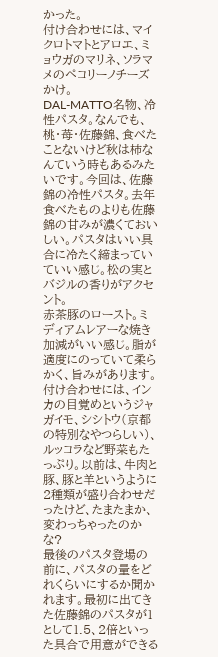かった。
付け合わせには、マイクロトマトとアロエ、ミョウガのマリネ、ソラマメのペコリーノチーズかけ。
DAL-MATTO名物、冷性パスタ。なんでも、桃・苺・佐藤錦、食べたことないけど秋は柿なんていう時もあるみたいです。今回は、佐藤錦の冷性パスタ。去年食べたものよりも佐藤錦の甘みが濃くておいしい。パスタはいい具合に冷たく締まっていていい感じ。松の実とバジルの香りがアクセント。
赤茶豚のロースト。ミディアムレアーな焼き加減がいい感じ。脂が適度にのっていて柔らかく、旨みがあります。付け合わせには、インカの目覚めというジャガイモ、シシトウ(京都の特別なやつらしい)、ルッコラなど野菜もたっぷり。以前は、牛肉と豚、豚と羊というように2種類が盛り合わせだったけど、たまたまか、変わっちゃったのかな?
最後のパスタ登場の前に、パスタの量をどれくらいにするか聞かれます。最初に出てきた佐藤錦のパスタが1として1.5、2倍といった具合で用意ができる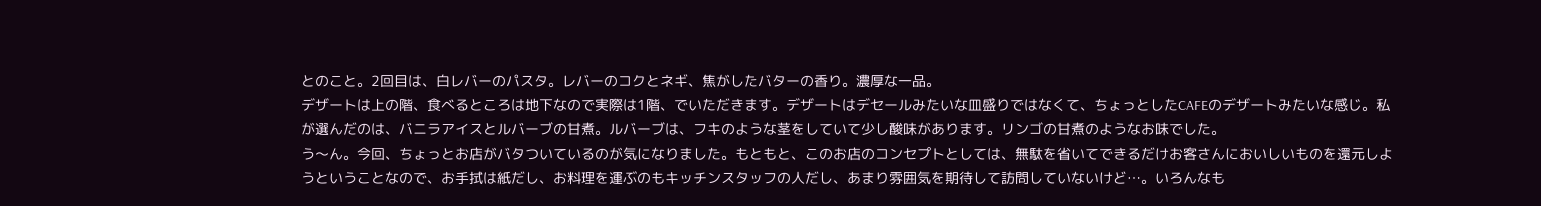とのこと。2回目は、白レバーのパスタ。レバーのコクとネギ、焦がしたバターの香り。濃厚な一品。
デザートは上の階、食べるところは地下なので実際は1階、でいただきます。デザートはデセールみたいな皿盛りではなくて、ちょっとしたCAFEのデザートみたいな感じ。私が選んだのは、バニラアイスとルバーブの甘煮。ルバーブは、フキのような茎をしていて少し酸味があります。リンゴの甘煮のようなお味でした。
う〜ん。今回、ちょっとお店がバタついているのが気になりました。もともと、このお店のコンセプトとしては、無駄を省いてできるだけお客さんにおいしいものを還元しようということなので、お手拭は紙だし、お料理を運ぶのもキッチンスタッフの人だし、あまり雰囲気を期待して訪問していないけど…。いろんなも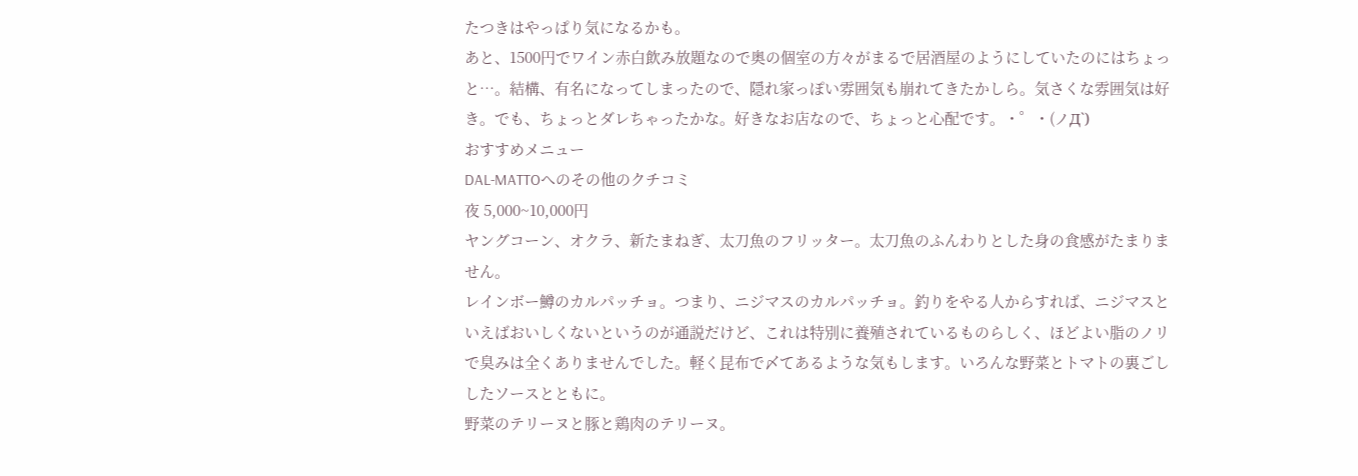たつきはやっぱり気になるかも。
あと、1500円でワイン赤白飲み放題なので奥の個室の方々がまるで居酒屋のようにしていたのにはちょっと…。結構、有名になってしまったので、隠れ家っぽい雰囲気も崩れてきたかしら。気さくな雰囲気は好き。でも、ちょっとダレちゃったかな。好きなお店なので、ちょっと心配です。・゜・(ノД`)
おすすめメニュー
DAL-MATTOへのその他のクチコミ
夜 5,000~10,000円
ヤングコーン、オクラ、新たまねぎ、太刀魚のフリッター。太刀魚のふんわりとした身の食感がたまりません。
レインボー鱒のカルパッチョ。つまり、ニジマスのカルパッチョ。釣りをやる人からすれば、ニジマスといえばおいしくないというのが通説だけど、これは特別に養殖されているものらしく、ほどよい脂のノリで臭みは全くありませんでした。軽く昆布で〆てあるような気もします。いろんな野菜とトマトの裏ごししたソースとともに。
野菜のテリーヌと豚と鶏肉のテリーヌ。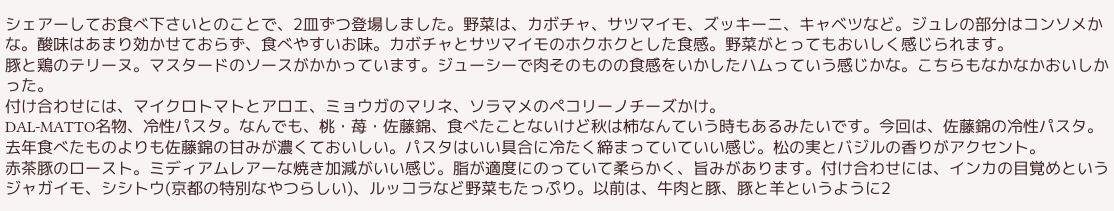シェアーしてお食べ下さいとのことで、2皿ずつ登場しました。野菜は、カボチャ、サツマイモ、ズッキーニ、キャベツなど。ジュレの部分はコンソメかな。酸味はあまり効かせておらず、食べやすいお味。カボチャとサツマイモのホクホクとした食感。野菜がとってもおいしく感じられます。
豚と鶏のテリーヌ。マスタードのソースがかかっています。ジューシーで肉そのものの食感をいかしたハムっていう感じかな。こちらもなかなかおいしかった。
付け合わせには、マイクロトマトとアロエ、ミョウガのマリネ、ソラマメのペコリーノチーズかけ。
DAL-MATTO名物、冷性パスタ。なんでも、桃・苺・佐藤錦、食べたことないけど秋は柿なんていう時もあるみたいです。今回は、佐藤錦の冷性パスタ。去年食べたものよりも佐藤錦の甘みが濃くておいしい。パスタはいい具合に冷たく締まっていていい感じ。松の実とバジルの香りがアクセント。
赤茶豚のロースト。ミディアムレアーな焼き加減がいい感じ。脂が適度にのっていて柔らかく、旨みがあります。付け合わせには、インカの目覚めというジャガイモ、シシトウ(京都の特別なやつらしい)、ルッコラなど野菜もたっぷり。以前は、牛肉と豚、豚と羊というように2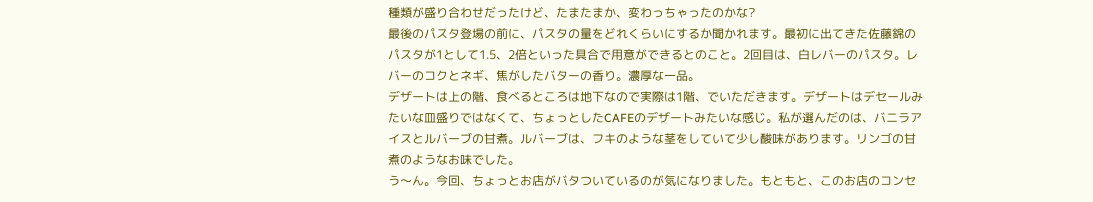種類が盛り合わせだったけど、たまたまか、変わっちゃったのかな?
最後のパスタ登場の前に、パスタの量をどれくらいにするか聞かれます。最初に出てきた佐藤錦のパスタが1として1.5、2倍といった具合で用意ができるとのこと。2回目は、白レバーのパスタ。レバーのコクとネギ、焦がしたバターの香り。濃厚な一品。
デザートは上の階、食べるところは地下なので実際は1階、でいただきます。デザートはデセールみたいな皿盛りではなくて、ちょっとしたCAFEのデザートみたいな感じ。私が選んだのは、バニラアイスとルバーブの甘煮。ルバーブは、フキのような茎をしていて少し酸味があります。リンゴの甘煮のようなお味でした。
う〜ん。今回、ちょっとお店がバタついているのが気になりました。もともと、このお店のコンセ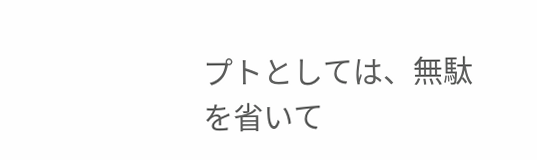プトとしては、無駄を省いて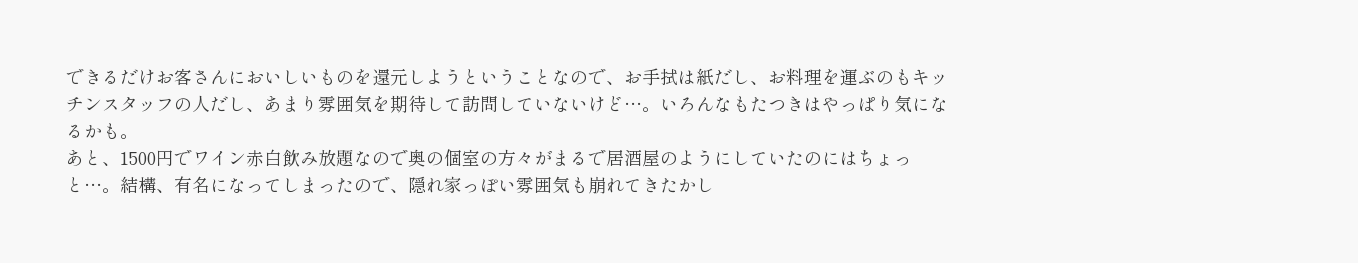できるだけお客さんにおいしいものを還元しようということなので、お手拭は紙だし、お料理を運ぶのもキッチンスタッフの人だし、あまり雰囲気を期待して訪問していないけど…。いろんなもたつきはやっぱり気になるかも。
あと、1500円でワイン赤白飲み放題なので奥の個室の方々がまるで居酒屋のようにしていたのにはちょっと…。結構、有名になってしまったので、隠れ家っぽい雰囲気も崩れてきたかし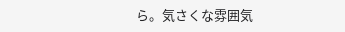ら。気さくな雰囲気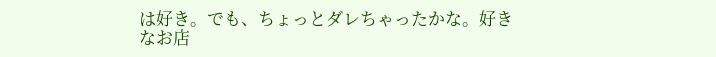は好き。でも、ちょっとダレちゃったかな。好きなお店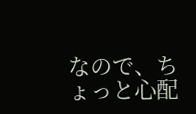なので、ちょっと心配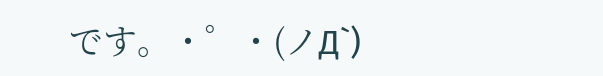です。・゜・(ノД`)